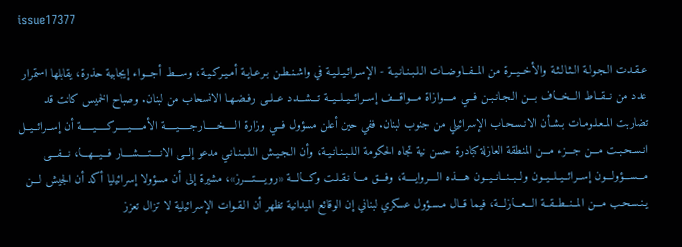issue17377

عـقـدت الـجـولـة الـثـالـثـة والأخــيــرة من المــفــاوضــات الـلـبـنـانـيـة - الإسـرائـيـلـيـة في واشـنـطـن بـرعـايـة أمـيـركـيـة، وســـط أجـــواء إيجابية حذرة، يقابلها استمرار عدد من نــقــاط الـــخـــاف بـــن الـجـانـبـن فـــي مــــوازاة مـــواقـــف إســرائــيــلــيــة تـــشـــدد عــلــى رفـضـهـا الانسحاب من لبنان. وصباح الخميس كانت قد تضاربت المـعـلـومـات بـشـأن الانـسـحـاب الإسرائيلي من جنوب لبنان. ففي حين أعلن مسؤول فـــي وزارة الـــــخـــــارجـــــيـــــة الأمـــــيـــــركـــــيـــــة أن إســرائــيــل انـسـحـبـت مـــن جـــزء مـــن المنطقة العازلة كبادرة حسن نية تجاه الحكومة الـلـبـنـانـيـة، وأن الـجـيـش الـلـبـنـانـي مدعو إلـــى الانــــتــــشــــار فـــيـــهـــا، نـــفـــى مـــســـؤولـــون إســرائــيــلــيــون ولــبــنــانــيــون هــــذه الــــروايــــة، وفـــق مـــا نـقـلـت وكـــالـــة «رويــــتــــرز»، مشيرة إلى أن مسؤولا إسرائيليا أكد أن الجيش لـــن يـنـسـحـب مـــن المــنــطــقــة الـــعـــازلـــة، فيما قــال مـسـؤول عسكري لبناني إن الوقائع الميدانية تظهر أن الـقـوات الإسرائيلية لا تزال تعزز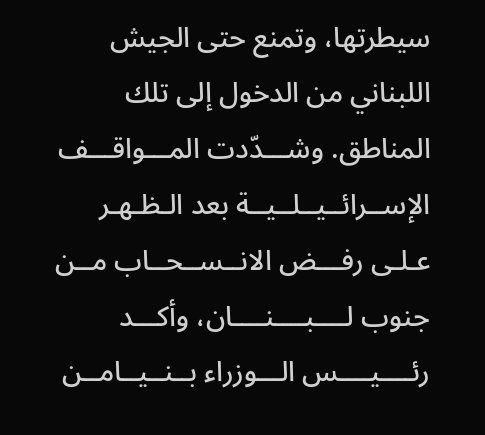سيطرتها، وتمنع حتى الجيش اللبناني من الدخول إلى تلك المناطق. وشـــدّدت المـــواقـــف الإســرائــيــلــيــة بعد الـظـهـر عـلـى رفـــض الانــســحــاب مــن جنوب لــــبــــنــــان، وأكـــد رئــــيــــس الـــوزراء بــنــيــامــن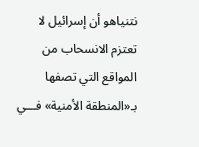نتنياهو أن إسرائيل لا تعتزم الانسحاب من المواقع التي تصفها بـ«المنطقة الأمنية» فـــي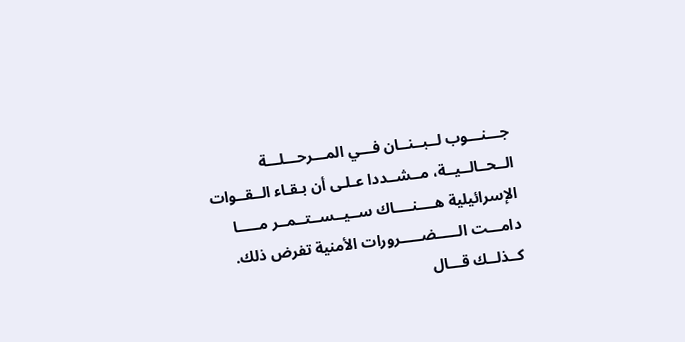جـــنـــوب لــبــنــان فـــي المـــرحـــلـــة الــحــالــيــة، مــشــددا عـلـى أن بـقـاء الــقــوات الإسرائيلية هــــنــــاك ســيــســتــمــر مـــــا دامـــت الـــــضـــــرورات الأمنية تفرض ذلك. كــذلــك قـــال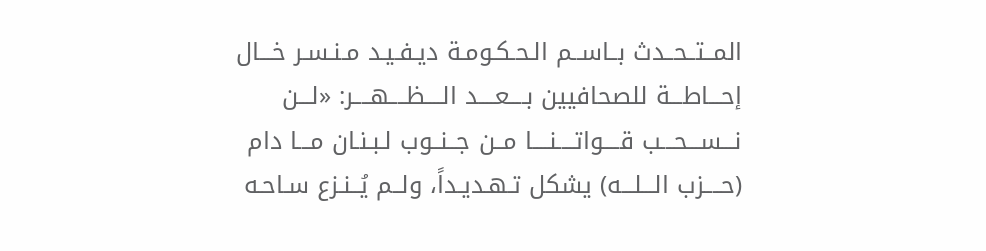المــتــحــدث بــاســم الـحـكـومـة ديـفـيـد مـنـسـر خـــال إحـــاطـــة للصحافيين بــــعــــد الــــظــــهــــر: «لـــن نـــســـحـــب قــــواتــــنــــا مــن جــنــوب لـبـنـان مـــا دام (حــــزب الـــلـــه) يشكل تـهـديـداً، ولــم يُــنـزع سـاحـه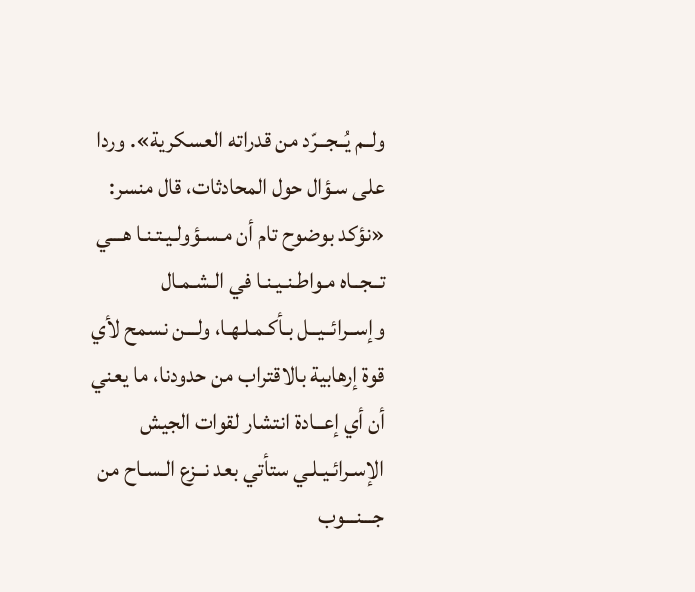ولــم يُــجــرّد من قدراته العسكرية». وردا على سـؤال حول المحادثات، قال منسر: «نؤكد بوضوح تام أن مـسـؤولـيـتـنـا هـــي تــجــاه مـواطـنـيـنـا في الـشـمـال وإســرائــيــل بـأكـمـلـهـا، ولـــن نسمح لأي قوة إرهابية بالاقتراب من حدودنا، ما يعني أن أي إعــادة انتشار لقوات الجيش الإسـرائـيـلـي ستأتي بعد نــزع الـسـاح من جـــنـــوب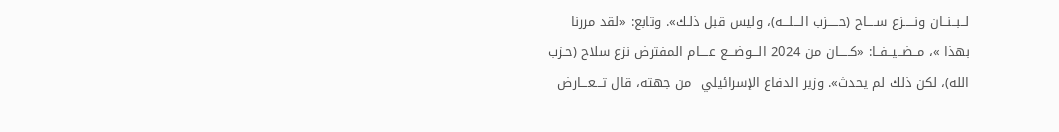لــبــنــان ونـــــزع ســــاح (حـــــزب الـــلـــه)، وليس قبل ذلـك». وتابع: «لقد مررنا بهذا »، مــضــيــفــا: «كـــــان من 2024 الـــوضـــع عــــام المفترض نزع سلاح (حـزب الله)، لكن ذلك لم يحدث». وزير الدفاع الإسرائيلي  من جهته، قال تـــعـــارض ‌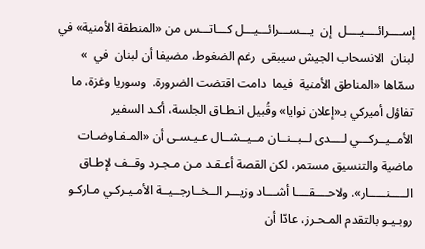إســــرائــــيــــل  إن ‌ يـــســـرائـــيـــل كـــاتـــس من «المنطقة الأمنية» في لبنان  الانسحاب الجيش سيبقى ‌ رغم الضغوط، مضيفا أن لبنان ‌ في ‌ » سمّاها «المناطق الأمنية  فيما ‌ دامت اقتضت الضرورة.  وسوريا وغزة، ما تفاؤل أميركي بـ«إعلان نوايا» وقُبيل انـطـاق الجلسة، أكـد السفير الأمــيــركـــي لــــدى لــبــنــان مــيــشــال عـيـسـى أن «المـفـاوضـات ماضية والتنسيق مستمر، لكن القصة أعـقـد مـن مـجـرد وقــف لإطـاق الـــــنـــــار». ولاحــــقــــا أشـــاد وزيـــر الــخــارجــيــة الأمـيـركـي مـاركـو روبـيـو بالتقدم المـحـرز، عادّا أن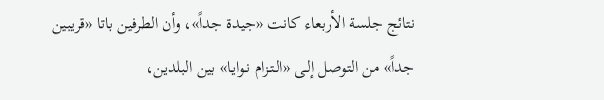نتائج جلسة الأربعاء كانت «جيدة جداً»، وأن الطرفين باتا «قريبين جداً» من التوصل إلـى «الـتـزام نـوايـا» بين البلدين،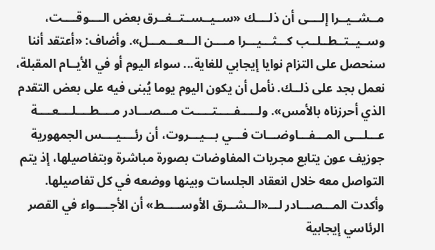مــشــيــرا إلــــى أن ذلــــك «ســيــســتــغــرق بعض الــــوقــــت، وســيــتــطــلــب كـــثـــيـــرا مــــن الـــعـــمـــل». وأضاف: «أعتقد أننا سنحصل على التزام نوايا إيجابي للغاية... سواء اليوم أو في الأيــام المقبلة، نعمل بجد على ذلــك. نأمل أن يكون اليوم يوما يُبنى فيه على بعض التقدم الذي أحرزناه بالأمس». ولـــــفـــــتـــــت مـــصـــادر مــــطــــلــــعــــة عـــلـــى المـــفـــاوضـــات فـــي بـــيـــروت، أن رئــــيــــس الجمهورية جوزيف عون يتابع مجريات المفاوضات بصورة مباشرة وبتفاصيلها، إذ يتم التواصل معه خلال انعقاد الجلسات وبينها ووضعه في كل تفاصيلها. وأكدت المـــصـــادر لـــ«الــشــرق الأوســـــط» أن الأجــــواء في القصر الرئاسي إيجابية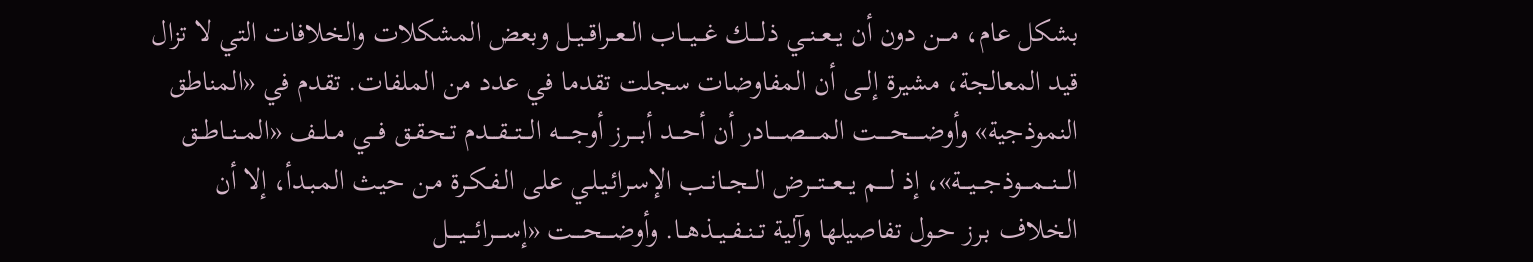بشكل عام، مـــن دون أن يــعــنــي ذلــــك غـــيـــاب الــعــراقــيــل وبعض المشكلات والخلافات التي لا تزال قيد المعالجة، مشيرة إلــى أن المفاوضات سجلت تقدما في عدد من الملفات. تقدم في «المناطق النموذجية» وأوضـــــحـــــت المـــــصـــــادر أن أحـــد أبــــرز أوجـــــه الـــتـــقـــدم تـحـقـق فـــي مــلــف «المــنــاطــق الـــنـــمـــوذجـــيـــة»، إذ لــــم يـــعـــتـــرض الــجــانــب الإسـرائـيـلـي على الـفـكـرة مـن حيث المـبـدأ، إلا أن الخلاف بـرز حـول تفاصيلها وآلية تــنــفــيــذهــا. وأوضــــحــــت «إســــرائــــيــــل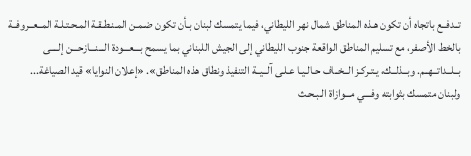تــدفــع باتجاه أن تكون هـذه المناطق شمال نهر الليطاني، فيما يتمسك لبنان بـأن تكون ضـمـن المـنـطـقـة المـحـتـلـة المــعــروفــة بالخط الأصفر، مع تسليم المناطق الواقعة جنوب الليطاني إلى الجيش اللبناني بما يسمح بـــعـــودة الـــنـــازحـــن إلــــى بــلــداتــهــم. وبــذلــك، يـتـركـز الــخــاف حـالـيـا عـلـى آلــيــة التنفيذ ونطاق هذه المناطق». «إعلان النوايا» قيد الصياغة... ولبنان متمسك بثوابته وفـــي مـــوازاة الـبـحـث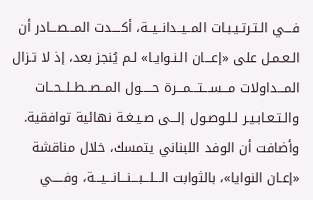فـــي الـتـرتـيـبـات المــيــدانــيــة، أكــــدت المـــصـــادر أن الـعـمـل على «إعـــان الـنـوايـا» لـم يُنجز بعد، إذ لا تـزال المـــداولات مـــســـتـــمـــرة حـــــول المــصــطــلــحــات والـتـعـابـيـر لـلـوصـول إلـــى صـيـغـة نهائية توافقية. وأضافت أن الوفد اللبناني يتمسك، خلال مناقشة «إعـان النوايا»، بالثوابت الـــلـــبـــنـــانـــيـــة، وفـــــي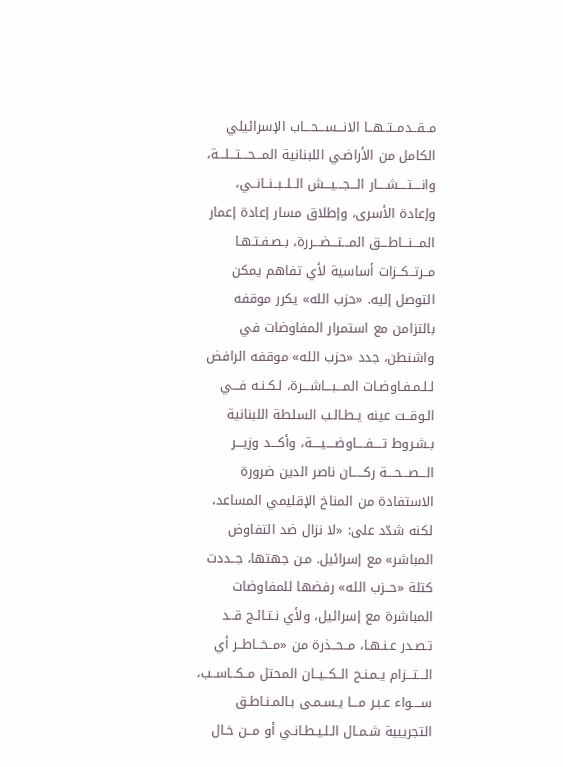مــقــدمــتــهــا الانـــســـحـــاب الإسرائيلي الكامل من الأراضـي اللبنانية المـــحـــتـــلـــة، وانــــتــــشــــار الـــجـــيـــش الــلــبــنــانــي، وإعادة الأسرى، وإطلاق مسار إعادة إعمار المـــنـــاطـــق المـــتـــضـــررة، بـصـفـتـهـا مــرتــكــزات أساسية لأي تفاهم يمكن التوصل إليه. «حزب الله» يكرر موقفه بالتزامن مع استمرار المفاوضات في واشنطن، جدد «حزب الله» موقفه الرافض لـلـمـفـاوضـات المـــبـــاشـــرة، لـكـنـه فـــي الـوقــت عينه يـطـالـب السلطة اللبنانية بـشـروط تــــفــــاوضــــيــــة، وأكـــد وزيـــر الـــصـــحـــة ركـــــان ناصر الدين ضرورة الاستفادة من المناخ الإقليمي المساعد، لكنه شدّد على: «لا نزال ضد التفاوض المباشر» مع إسرائيل. مـن جهتها، جــددت كتلة «حــزب الله» رفضها للمفاوضات المباشرة مع إسرائيل، ولأي نـتـائـج قــد تـصـدر عـنـهـا، مــحــذرة من «مــخــاطــر أي الـــتـــزام يـمـنـح الــكــيــان المحتل مــكــاســب، ســــواء عـبـر مـــا يـسـمـى بـالمـنـاطـق التجريبية شـمـال الـلـيـطـانـي أو مــن خـال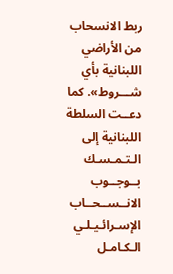ربط الانسحاب من الأراضي اللبنانية بأي شـــروط». كما دعــت السلطة اللبنانية إلى الـتـمـسـك بــوجــوب الانــســحــاب الإسـرائـيـلـي الـكـامـل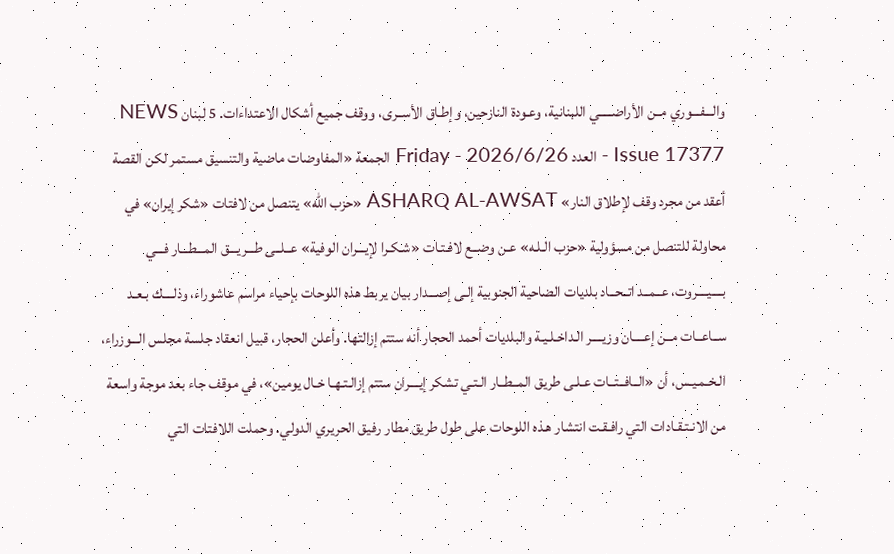والـــفـــوري مــن الأراضـــــي اللبنانية، وعـودة النازحين، وإطـاق الأســرى، ووقف جميع أشكال الاعتداءات. 5 لبنان NEWS Issue 17377 - العدد Friday - 2026/6/26 الجمعة «المفاوضات ماضية والتنسيق مستمر لكن القصة أعقد من مجرد وقف لإطلاق النار» ASHARQ AL-AWSAT «حزب الله» يتنصل من لافتات «شكر إيران» في محاولة للتنصل من مسؤولية «حزب الـلـه» عـن وضــع لافـتـات «شـكـرا لإيـــران الوفية» عــلــى طـــريـــق المـــطـــار فـــي بــــيــــروت، عــمــد اتــحــاد بلديات الضاحية الجنوبية إلـى إصـــدار بيان يربط هذه اللوحات بإحياء مراسم عاشوراء، وذلــــك بـعـد ســاعــات مــن إعــــان وزيــــر الـداخـلـيـة والبلديات أحمد الحجار أنه ستتم إزالتها. وأعلن الحجار، قبيل انعقاد جلسة مجلس الـــوزراء، الـخـمـيـس، أن «الــافــتــات عـلـى طريق المــطــار الـتـي تشكر إيــــران ستتم إزالـتـهـا خـال يومين»، في موقف جاء بعد موجة واسعة من الانـتـقـادات التي رافـقـت انتشار هـذه اللوحات على طول طريق مطار رفيق الحريري الدولي. وحملت اللافتات التي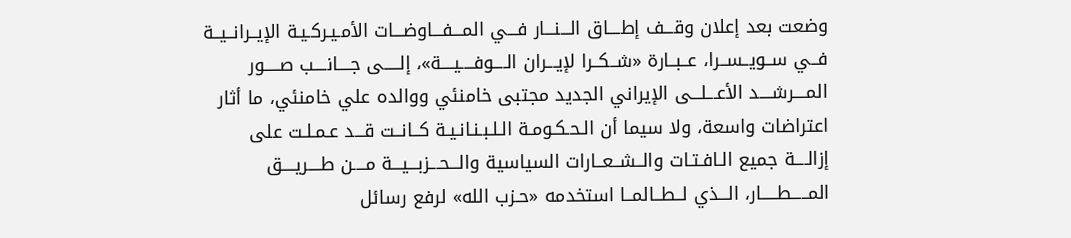وضعت بعد إعلان وقـــف إطــــاق الـــنـــار فـــي المـــفـــاوضـــات الأمـيـركـيـة الإيــرانــيــة فــي ســويــســرا، عــبــارة «شــكــرا لإيـــران الــــوفــــيــــة»، إلـــــى جــــانــــب صـــــور المــــرشــــد الأعـــلـــى الإيراني الجديد مجتبى خامنئي ووالده علي خامنئي، ما أثار اعتراضات واسعة، ولا سيما أن الـحـكـومـة الـلـبـنـانـيـة كــانــت قـــد عـمـلـت على إزالــــة جميع الـافـتـات والــشــعــارات السياسية والـــحـــزبـــيـــة مــــن طــــريــــق المـــــطـــــار، الـــذي لــطــالمــا استخدمه «حـزب الله» لرفع رسائل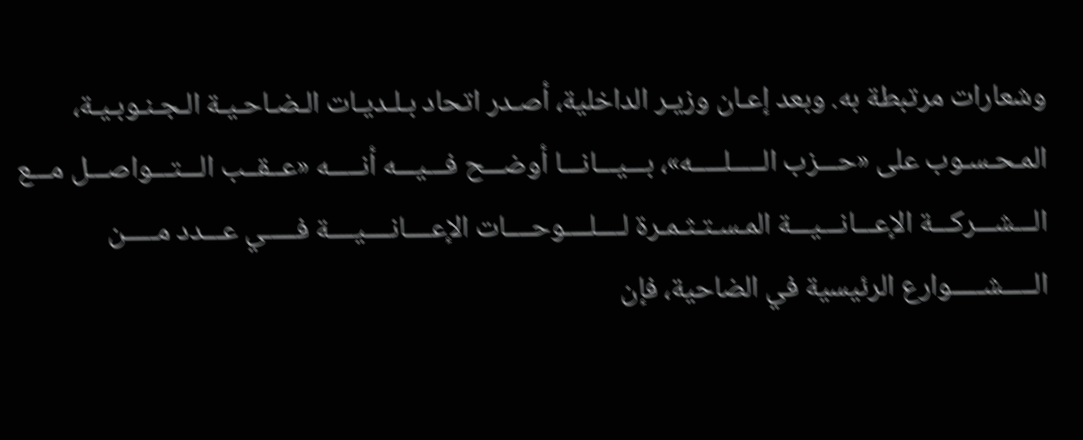وشعارات مرتبطة به. وبعد إعـان وزيـر الداخلية، أصـدر اتحاد بـلـديـات الـضـاحـيـة الـجـنـوبـيـة، المـحـسـوب على «حـــزب الـــــلـــــه»، بـــيـــانـــا أوضـــح فـــيـــه أنـــــه «عــقــب الـــتـــواصـــل مـــع الـــشـــركـــة الإعـــانـــيـــة المـسـتـثـمـرة لــــلــــوحــــات الإعــــانــــيــــة فـــــي عـــدد مـــــن الـــــشـــــوارع الرئيسية في الضاحية، فإن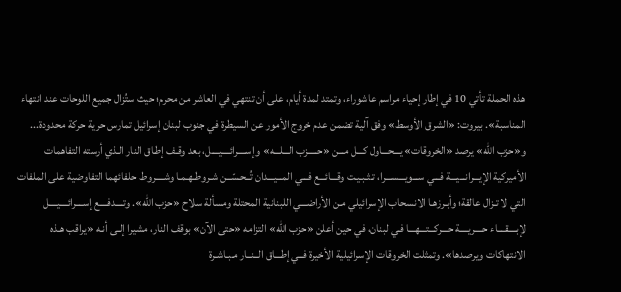هذه الحملة تأتي 10 في إطار إحياء مراسم عاشوراء، وتمتد لمدة أيام، على أن تنتهي في العاشر من محرم؛ حيث ستُزال جميع اللوحات عند انتهاء المناسبة». بيروت: «الشرق الأوسط» وفق آلية تضمن عدم خروج الأمور عن السيطرة في جنوب لبنان إسرائيل تمارس حرية حركة محدودة... و«حزب الله» يرصد «الخروقات» يـــحـــاول كـــل مـــن «حـــــزب الـــلـــه» وإســــرائــــيــــل، بعد وقـف إطـاق النار الـذي أرسته التفاهمات الأميركية الإيـــرانـــيـــة فـــي ســـويـــســـرا، تـثـبـيـت وقـــائـــع فـــي المـــيـــدان تُــحـسّــن شـروطـهـمـا وشــــروط حلفائهما التفاوضية على الملفات التي لا تـزال عالقة؛ وأبـرزهـا الانسحاب الإسرائيلي مـن الأراضـــي اللبنانية المحتلة ومسألة سلاح «حزب الله». وتــــدفــــع إســــرائــــيــــل لإبــــقــــاء حــــريــــة حـــركـــتـــهـــا فـي لبنان، في حين أعلن «حزب الله» التزامه «حتى الآن» بوقف النار، مشيرا إلـى أنـه «يراقب هـذه الانتهاكات ويرصدها». وتمثلت الخروقات الإسرائيلية الأخيرة فــي إطـــاق الــنــار مـبـاشـرة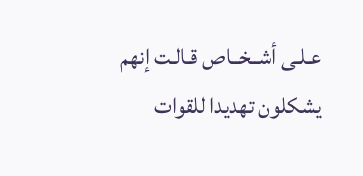عـلـى أشــخــاص قـالـت إنهم يشكلون تهديدا للقوات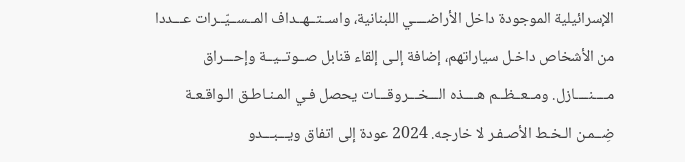الإسرائيلية الموجودة داخل الأراضــــي اللبنانية، واســتــهــداف المــســيّــرات عـــددا من الأشخاص داخـل سياراتهم، إضافة إلـى إلقاء قنابل صــوتــيــة وإحـــراق مــــنــــازل. ومــعــظــم هــــذه الـــخـــروقـــات يحصل فـي المـنـاطـق الـواقـعـة ضِــمـن الـخـط الأصـفـر لا خارجه. 2024 عودة إلى اتفاق ويـــبـــدو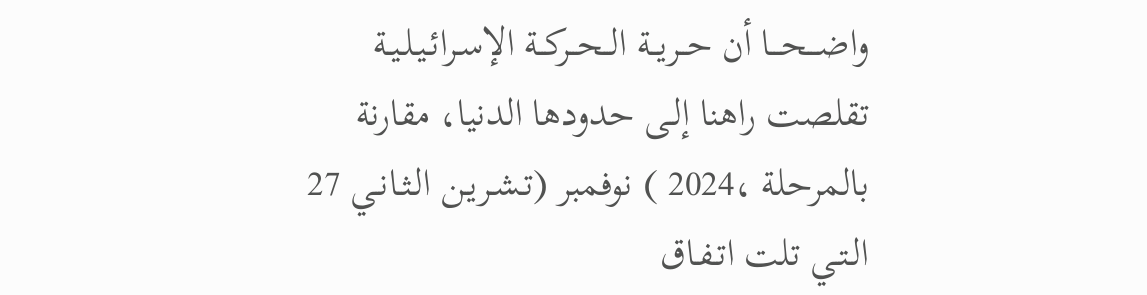واضـــحـــا أن حــريــة الــحــركــة الإسـرائـيـلـيـة تقلصت راهنا إلـى حدودها الدنيا، مقارنة بالمرحلة ،2024 ) نوفمبر (تـشـريـن الـثـانـي 27 الـتـي تلت اتـفـاق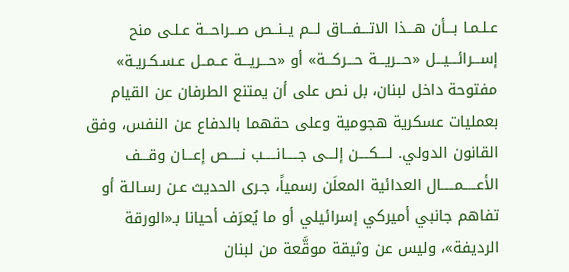عـلـمـا بـــأن هـــذا الاتـــفـــاق لـــم يــنــص صـــراحـــة عـلـى منح إســـرائـــيـــل «حـــريـــة حـــركـــة» أو «حـــريـــة عــمــل عـسـكـريـة» مفتوحة داخل لبنان، بل نص على أن يمتنع الطرفان عن القيام بعمليات عسكرية هجومية وعلى حقهما بالدفاع عن النفس، وفق القانون الدولي. لــــكــــن إلـــى جـــــانـــــب نـــــص إعـــان وقـــف الأعـــــمـــــال العدائية المعلَن رسمياً، جـرى الحديث عـن رسـالـة أو تفاهم جانبي أميركي إسرائيلي أو ما يُعرَف أحيانا بـ«الورقة الرديفة»، وليس عن وثيقة موقَّعة من لبنان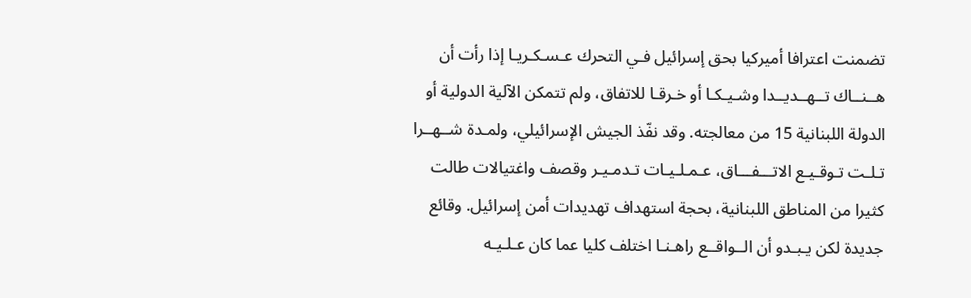تضمنت اعترافا أميركيا بحق إسرائيل فـي التحرك عـسـكـريـا إذا رأت أن هــنــاك تــهــديــدا وشـيـكـا أو خـرقـا للاتفاق، ولم تتمكن الآلية الدولية أو الدولة اللبنانية 15 من معالجته. وقد نفّذ الجيش الإسرائيلي، ولمـدة شــهــرا تـلـت تـوقـيـع الاتـــفـــاق، عـمـلـيـات تـدمـيـر وقصف واغتيالات طالت كثيرا من المناطق اللبنانية، بحجة استهداف تهديدات أمن إسرائيل. وقائع جديدة لكن يـبـدو أن الــواقــع راهـنـا اختلف كليا عما كان عـلـيـه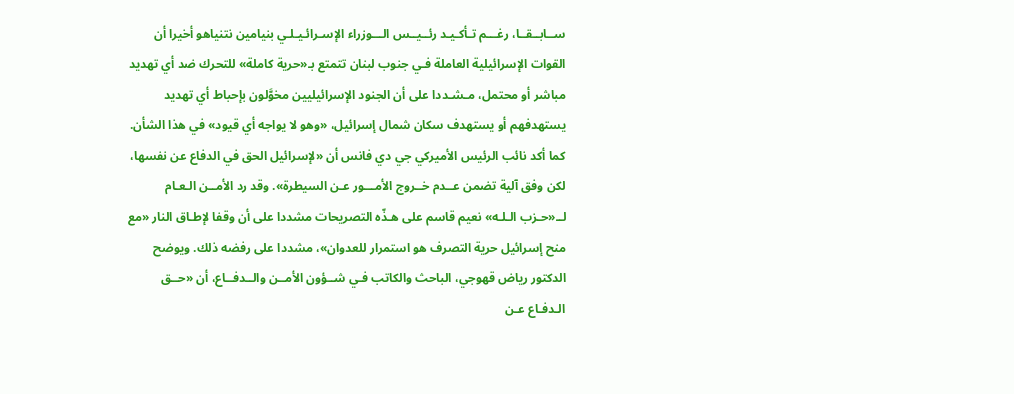ســابــقــا، رغـــم تـأكـيـد رئــيــس الـــوزراء الإسـرائـيـلـي بنيامين نتنياهو أخيرا أن القوات الإسرائيلية العاملة فـي جنوب لبنان تتمتع بـ«حرية كاملة» للتحرك ضد أي تهديد مباشر أو محتمل، مـشـددا على أن الجنود الإسرائيليين مخوَّلون بإحباط أي تهديد يستهدفهم أو يستهدف سكان شمال إسرائيل، «وهو لا يواجه أي قيود» في هذا الشأن. كما أكد نائب الرئيس الأميركي جي دي فانس أن «لإسرائيل الحق في الدفاع عن نفسها، لكن وفق آلية تضمن عــدم خــروج الأمـــور عـن السيطرة». وقد رد الأمــن الـعـام لــ«حـزب الـلـه» نعيم قاسم على هـذّه التصريحات مشددا على أن وقفا لإطـاق النار «مع منح إسرائيل حرية التصرف هو استمرار للعدوان»، مشددا على رفضه ذلك. ويوضح الدكتور رياض قهوجي، الباحث والكاتب فـي شــؤون الأمــن والــدفــاع، أن «حــق الـدفـاع عـن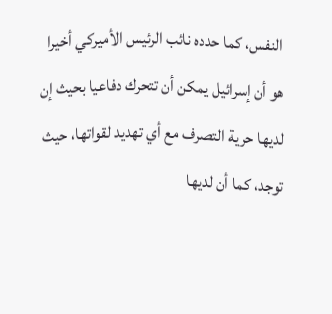النفس، كما حدده نائب الرئيس الأميركي أخيرا هو أن إسرائيل يمكن أن تتحرك دفاعيا بحيث إن لديها حرية التصرف مع أي تهديد لقواتها، حيث توجد، كما أن لديها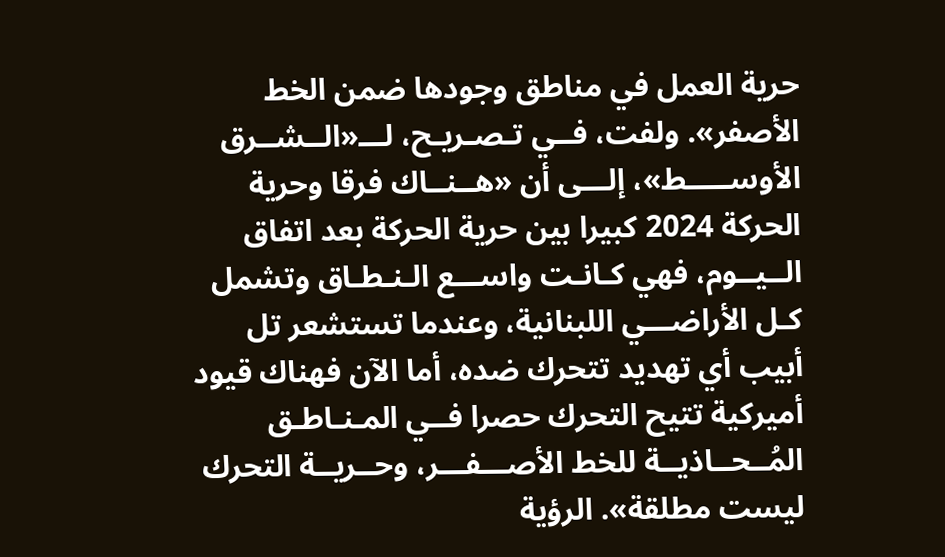حرية العمل في مناطق وجودها ضمن الخط الأصفر». ولفت، فــي تـصـريـح، لـــ«الــشــرق الأوســـــط»، إلـــى أن «هــنــاك فرقا وحرية الحركة 2024 كبيرا بين حرية الحركة بعد اتفاق الــيــوم، فهي كـانـت واســـع الـنـطـاق وتشمل كـل الأراضـــي اللبنانية، وعندما تستشعر تل أبيب أي تهديد تتحرك ضده، أما الآن فهناك قيود أميركية تتيح التحرك حصرا فــي المـنـاطـق المُــحــاذيــة للخط الأصـــفـــر، وحــريــة التحرك ليست مطلقة». الرؤية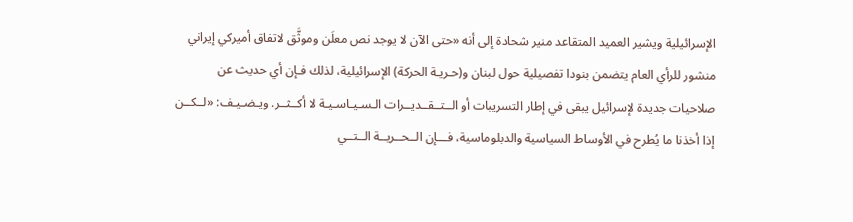الإسرائيلية ويشير العميد المتقاعد منير شحادة إلى أنه «حتى الآن لا يوجد نص معلَن وموثَّق لاتفاق أميركي إيراني منشور للرأي العام يتضمن بنودا تفصيلية حول لبنان و(حـريـة الحركة) الإسرائيلية، لذلك فـإن أي حديث عن صلاحيات جديدة لإسرائيل يبقى في إطار التسريبات أو الــتــقــديــرات الـسـيـاسـيـة لا أكــثــر. ويـضـيـف: «لــكــن إذا أخذنا ما يُطرح في الأوساط السياسية والدبلوماسية، فـــإن الــحــريــة الــتــي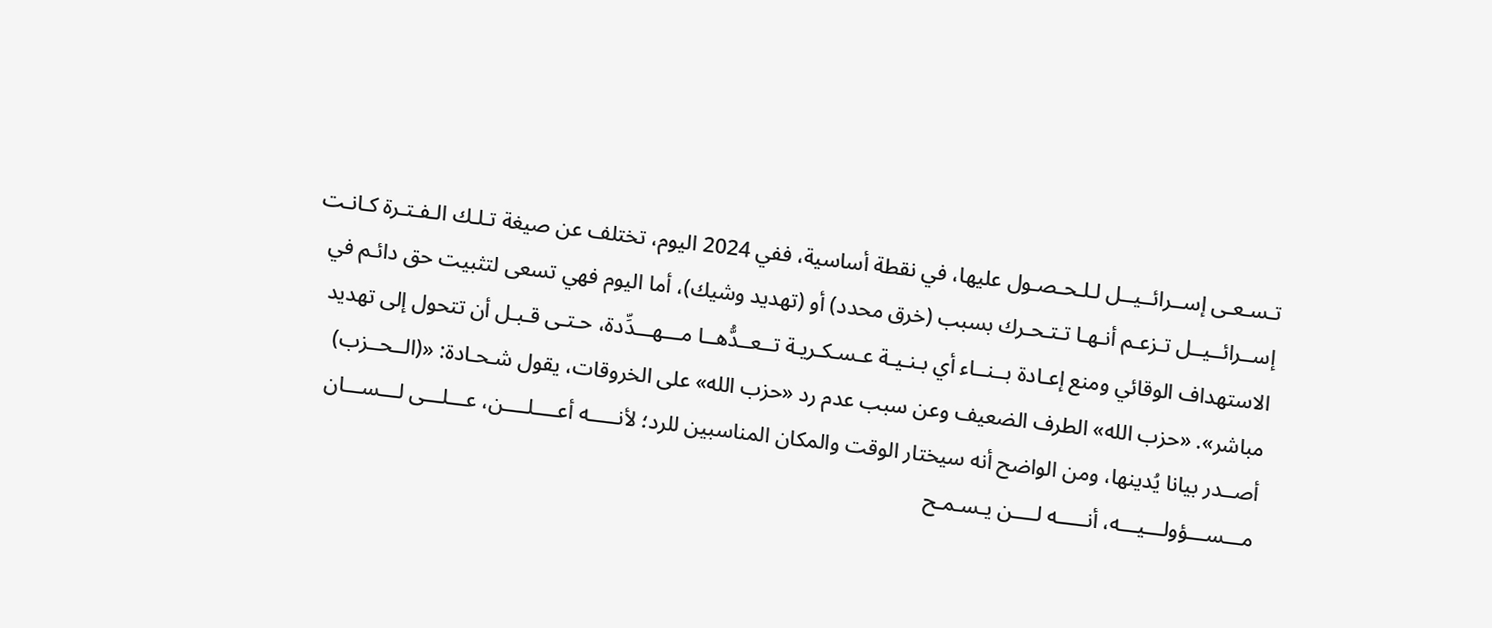تـسـعـى إســرائــيــل لـلـحـصـول عليها، في نقطة أساسية، ففي 2024 اليوم، تختلف عن صيغة تـلـك الـفـتـرة كـانـت إســرائــيــل تـزعـم أنـهـا تـتـحـرك بسبب (خرق محدد) أو (تهديد وشيك)، أما اليوم فهي تسعى لتثبيت حق دائـم في الاستهداف الوقائي ومنع إعـادة بــنــاء أي بـنـيـة عـسـكـريـة تــعــدُّهــا مـــهـــدِّدة، حـتـى قـبـل أن تتحول إلى تهديد مباشر». «حزب الله» الطرف الضعيف وعن سبب عدم رد «حزب الله» على الخروقات، يقول شـحـادة: «(الــحــزب) أصــدر بيانا يُدينها، ومن الواضح أنه سيختار الوقت والمكان المناسبين للرد؛ لأنـــــه أعــــلــــن، عـــلـــى لـــســـان مـــســـؤولـــيـــه، أنـــــه لــــن يـسـمـح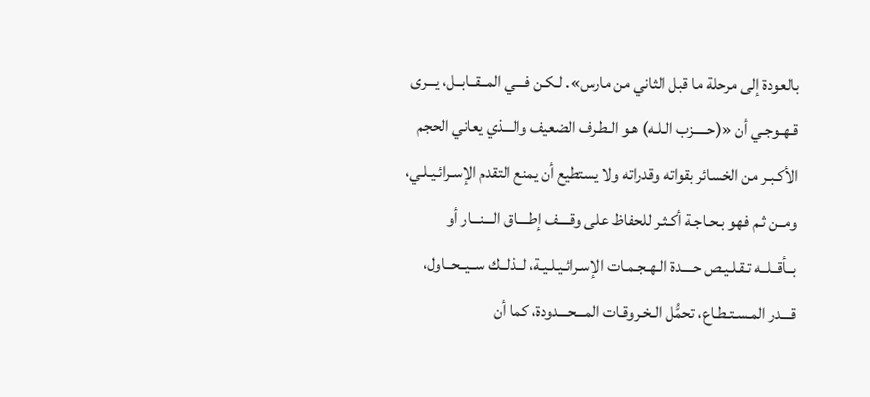بالعودة إلى مرحلة ما قبل الثاني من مارس». لـكـن فـــي المــقــابــل، يـــرى قـهـوجـي أن «(حـــــزب الـلـه) هـو الـطـرف الضعيف والـــذي يعاني الحجم الأكـبـر من الخسائر بقواته وقدراته ولا يستطيع أن يمنع التقدم الإسـرائـيـلـي، ومــن ثـم فهو بـحـاجـة أكـثـر للحفاظ على وقــــف إطــــاق الـــنـــار أو بــأقــلــه تـقـلـيـص حــــدة الـهـجـمـات الإسـرائـيـلـيـة، لــذلــك ســيــحــاول، قـــدر المـسـتـطـاع، تحمُّل الـخـروقـات المـــحـــدودة، كما أن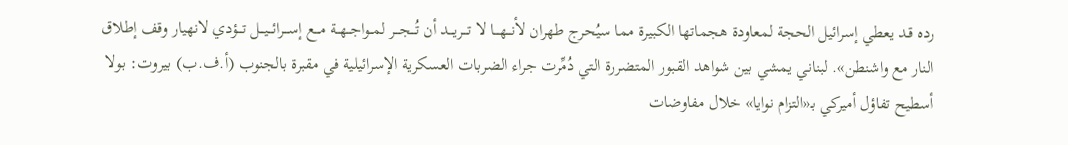رده قـد يعطي إسرائيل الحجة لمعاودة هجماتها الكبيرة مما سيُحرج طهران لأنـــهـــا لا تـــريـــد أن تُـــجـــر لمــواجــهــة مـــع إســـرائـــيـــل تـــؤدي لانهيار وقف إطلاق النار مع واشنطن». لبناني يمشي بين شواهد القبور المتضررة التي دُمِّرت جراء الضربات العسكرية الإسرائيلية في مقبرة بالجنوب (أ.ف.ب) بيروت: بولا أسطيح تفاؤل أميركي بـ«التزام نوايا» خلال مفاوضات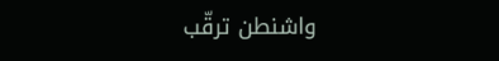واشنطن ترقّب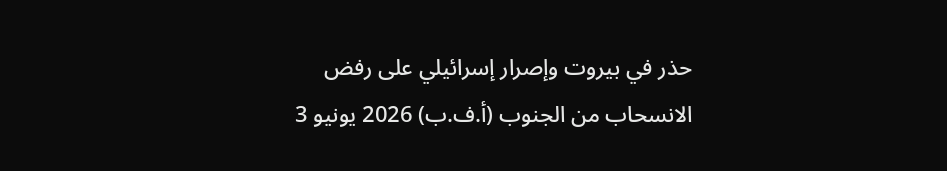حذر في بيروت وإصرار إسرائيلي على رفض الانسحاب من الجنوب (أ.ف.ب) 2026 يونيو 3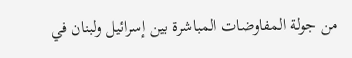من جولة المفاوضات المباشرة بين إسرائيل ولبنان في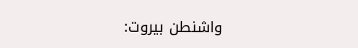واشنطن بيروت: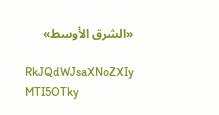«الشرق الأوسط»

RkJQdWJsaXNoZXIy MTI5OTky